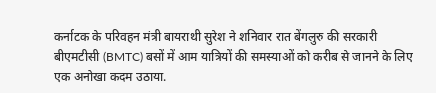कर्नाटक के परिवहन मंत्री बायराथी सुरेश ने शनिवार रात बेंगलुरु की सरकारी बीएमटीसी (BMTC) बसों में आम यात्रियों की समस्याओं को करीब से जानने के लिए एक अनोखा कदम उठाया.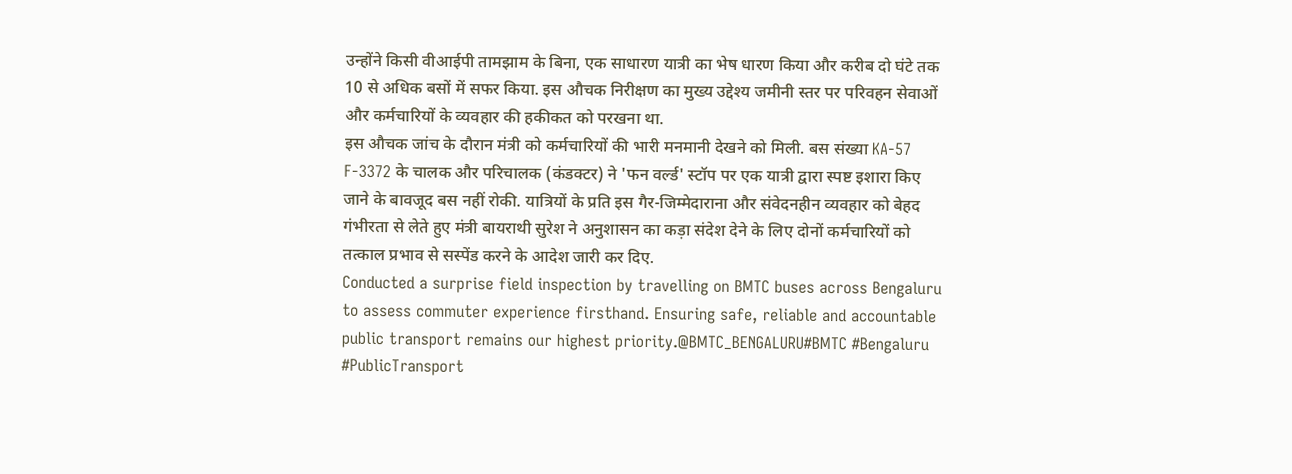उन्होंने किसी वीआईपी तामझाम के बिना, एक साधारण यात्री का भेष धारण किया और करीब दो घंटे तक 10 से अधिक बसों में सफर किया. इस औचक निरीक्षण का मुख्य उद्देश्य जमीनी स्तर पर परिवहन सेवाओं और कर्मचारियों के व्यवहार की हकीकत को परखना था.
इस औचक जांच के दौरान मंत्री को कर्मचारियों की भारी मनमानी देखने को मिली. बस संख्या KA-57 F-3372 के चालक और परिचालक (कंडक्टर) ने 'फन वर्ल्ड' स्टॉप पर एक यात्री द्वारा स्पष्ट इशारा किए जाने के बावजूद बस नहीं रोकी. यात्रियों के प्रति इस गैर-जिम्मेदाराना और संवेदनहीन व्यवहार को बेहद गंभीरता से लेते हुए मंत्री बायराथी सुरेश ने अनुशासन का कड़ा संदेश देने के लिए दोनों कर्मचारियों को तत्काल प्रभाव से सस्पेंड करने के आदेश जारी कर दिए.
Conducted a surprise field inspection by travelling on BMTC buses across Bengaluru to assess commuter experience firsthand. Ensuring safe, reliable and accountable public transport remains our highest priority.@BMTC_BENGALURU#BMTC #Bengaluru #PublicTransport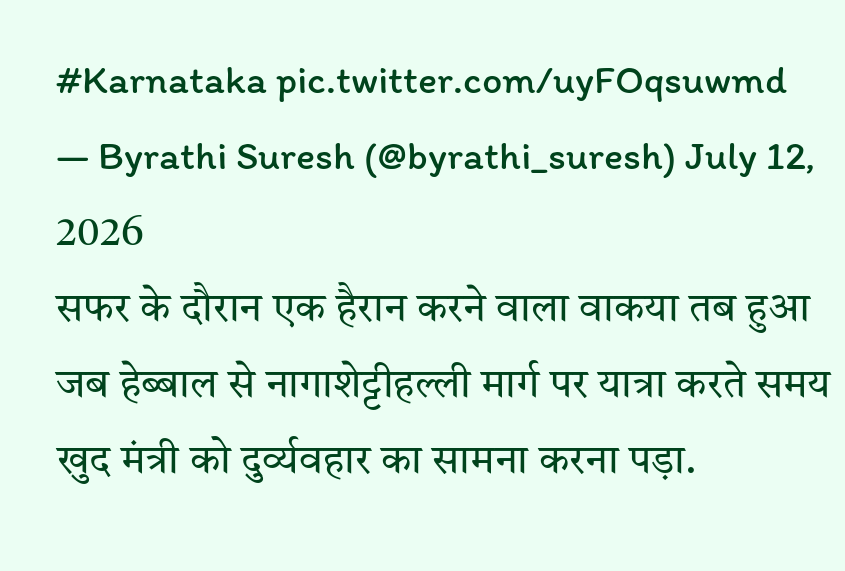#Karnataka pic.twitter.com/uyFOqsuwmd
— Byrathi Suresh (@byrathi_suresh) July 12, 2026
सफर के दौरान एक हैरान करने वाला वाकया तब हुआ जब हेब्बाल से नागाशेट्टीहल्ली मार्ग पर यात्रा करते समय खुद मंत्री को दुर्व्यवहार का सामना करना पड़ा.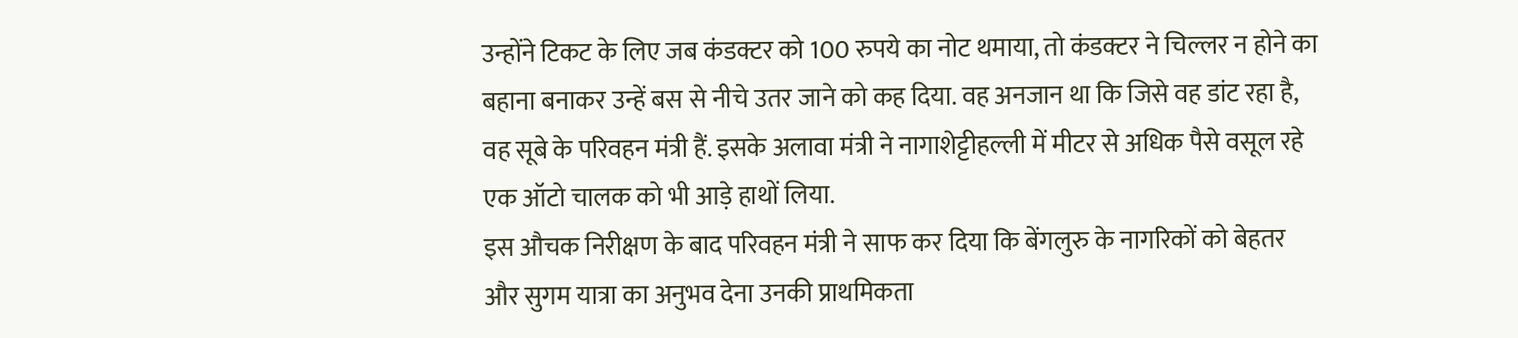उन्होंने टिकट के लिए जब कंडक्टर को 100 रुपये का नोट थमाया, तो कंडक्टर ने चिल्लर न होने का बहाना बनाकर उन्हें बस से नीचे उतर जाने को कह दिया. वह अनजान था कि जिसे वह डांट रहा है, वह सूबे के परिवहन मंत्री हैं. इसके अलावा मंत्री ने नागाशेट्टीहल्ली में मीटर से अधिक पैसे वसूल रहे एक ऑटो चालक को भी आड़े हाथों लिया.
इस औचक निरीक्षण के बाद परिवहन मंत्री ने साफ कर दिया कि बेंगलुरु के नागरिकों को बेहतर और सुगम यात्रा का अनुभव देना उनकी प्राथमिकता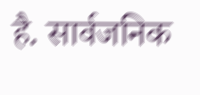है. सार्वजनिक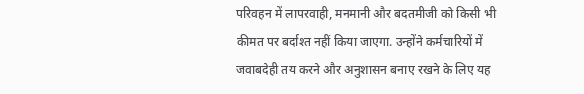परिवहन में लापरवाही, मनमानी और बदतमीजी को किसी भी कीमत पर बर्दाश्त नहीं किया जाएगा. उन्होंने कर्मचारियों में जवाबदेही तय करने और अनुशासन बनाए रखने के लिए यह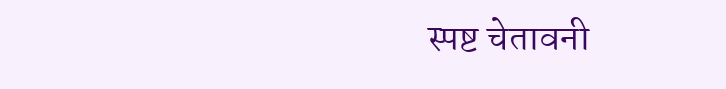स्पष्ट चेतावनी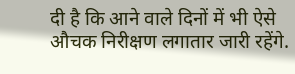दी है कि आने वाले दिनों में भी ऐसे औचक निरीक्षण लगातार जारी रहेंगे.